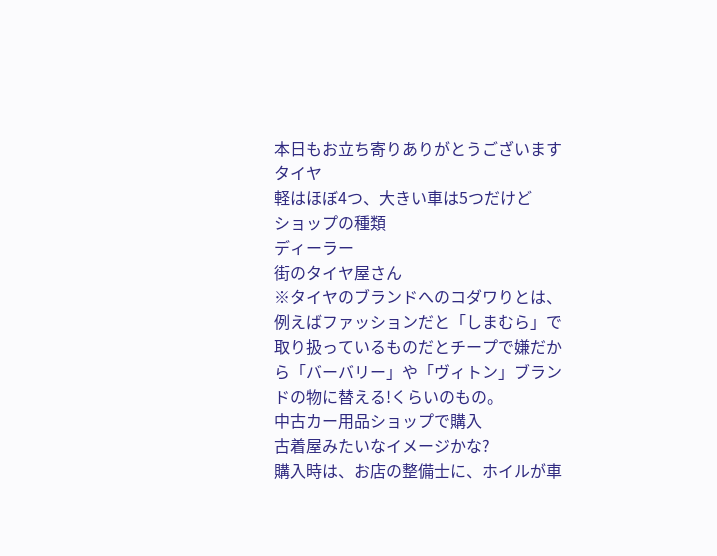本日もお立ち寄りありがとうございます
タイヤ
軽はほぼ4つ、大きい車は5つだけど
ショップの種類
ディーラー
街のタイヤ屋さん
※タイヤのブランドへのコダワりとは、例えばファッションだと「しまむら」で取り扱っているものだとチープで嫌だから「バーバリー」や「ヴィトン」ブランドの物に替える!くらいのもの。
中古カー用品ショップで購入
古着屋みたいなイメージかな?
購入時は、お店の整備士に、ホイルが車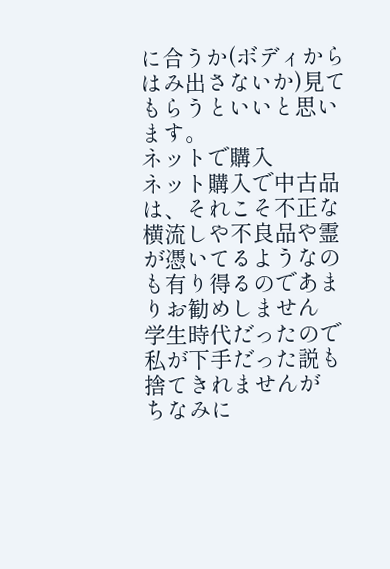に合うか(ボディからはみ出さないか)見てもらうといいと思います。
ネットで購入
ネット購入で中古品は、それこそ不正な横流しや不良品や霊が憑いてるようなのも有り得るのであまりお勧めしません
学生時代だったので私が下手だった説も捨てきれませんが
ちなみに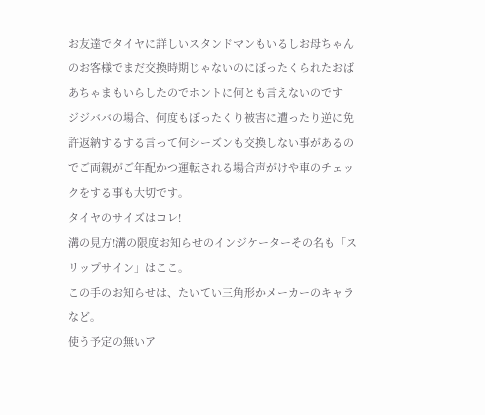お友達でタイヤに詳しいスタンドマンもいるしお母ちゃんのお客様でまだ交換時期じゃないのにぼったくられたおばあちゃまもいらしたのでホントに何とも言えないのです
ジジババの場合、何度もぼったくり被害に遭ったり逆に免許返納するする言って何シーズンも交換しない事があるのでご両親がご年配かつ運転される場合声がけや車のチェックをする事も大切です。
タイヤのサイズはコレ!
溝の見方!溝の限度お知らせのインジケーターその名も「スリップサイン」はここ。
この手のお知らせは、たいてい三角形かメーカーのキャラなど。
使う予定の無いア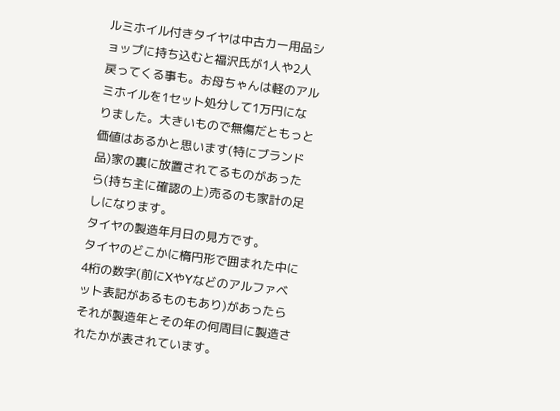ルミホイル付きタイヤは中古カー用品ショップに持ち込むと福沢氏が1人や2人戻ってくる事も。お母ちゃんは軽のアルミホイルを1セット処分して1万円になりました。大きいもので無傷だともっと価値はあるかと思います(特にブランド品)家の裏に放置されてるものがあったら(持ち主に確認の上)売るのも家計の足しになります。
タイヤの製造年月日の見方です。
タイヤのどこかに楕円形で囲まれた中に4桁の数字(前にXやYなどのアルファベット表記があるものもあり)があったらそれが製造年とその年の何周目に製造されたかが表されています。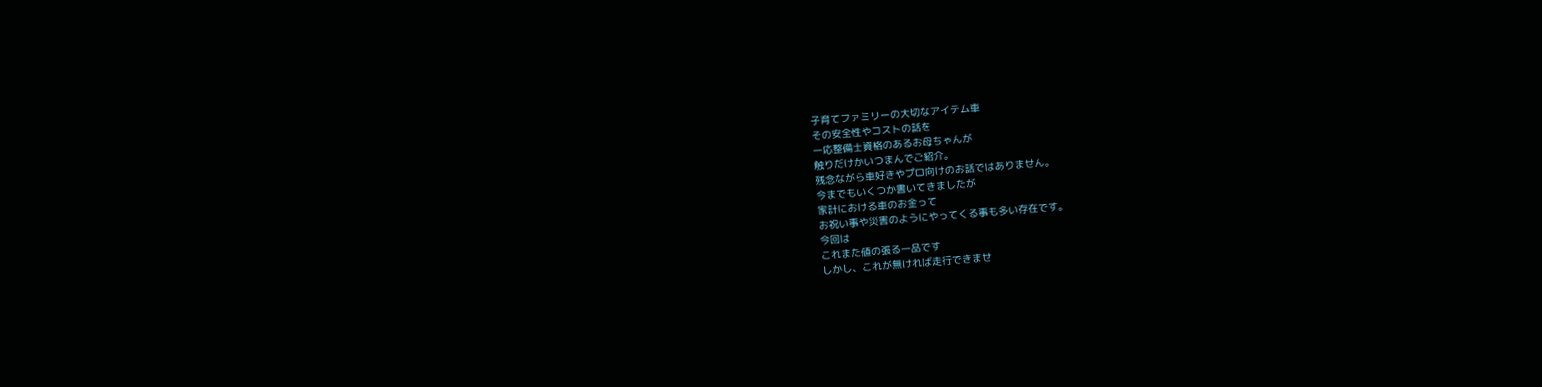子育てファミリーの大切なアイテム車
その安全性やコストの話を
一応整備士資格のあるお母ちゃんが
触りだけかいつまんでご紹介。
残念ながら車好きやプロ向けのお話ではありません。
今までもいくつか書いてきましたが
家計における車のお金って
お祝い事や災害のようにやってくる事も多い存在です。
今回は
これまた値の張る一品です
しかし、これが無ければ走行できませ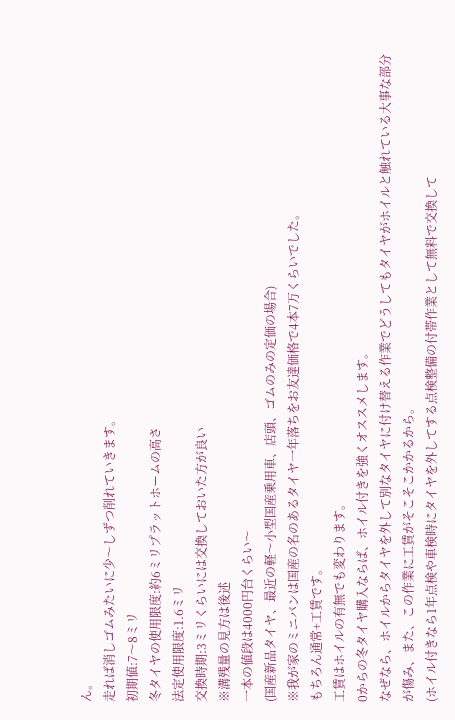ん。
走れば消しゴムみたいに少〜しずつ削れていきます。
初期値:7〜8ミリ
冬タイヤの使用限度:約6ミリプラットホームの高さ
法定使用限度:1.6ミリ
交換時期:3ミリくらいには交換しておいた方が良い
※溝残量の見方は後述
一本の値段は4000円台くらい〜
(国産新品タイヤ、最近の軽〜小型国産乗用車、店頭、ゴムのみの定価の場合)
※我が家のミニバンは国産の名のあるタイヤ一年落ちをお友達価格で4本7万くらいでした。
もちろん通常+工賃です。
工賃はホイルの有無でも変わります。
0からの冬タイヤ購入ならば、ホイル付きを強くオススメします。
なぜなら、ホイルからタイヤを外して別なタイヤに付け替える作業でどうしてもタイヤがホイルと触れている大事な部分が傷み、また、この作業に工賃がそこそこかかるから。
(ホイル付きなら1年点検や車検時にタイヤを外してする点検整備の付帯作業として無料で交換して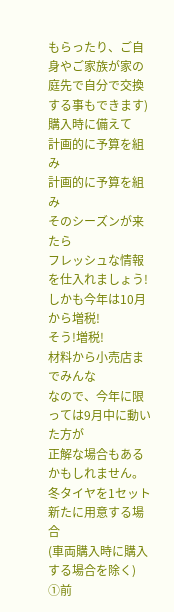もらったり、ご自身やご家族が家の庭先で自分で交換する事もできます)
購入時に備えて
計画的に予算を組み
計画的に予算を組み
そのシーズンが来たら
フレッシュな情報を仕入れましょう!
しかも今年は10月から増税!
そう!増税!
材料から小売店までみんな
なので、今年に限っては9月中に動いた方が
正解な場合もあるかもしれません。
冬タイヤを1セット新たに用意する場合
(車両購入時に購入する場合を除く)
①前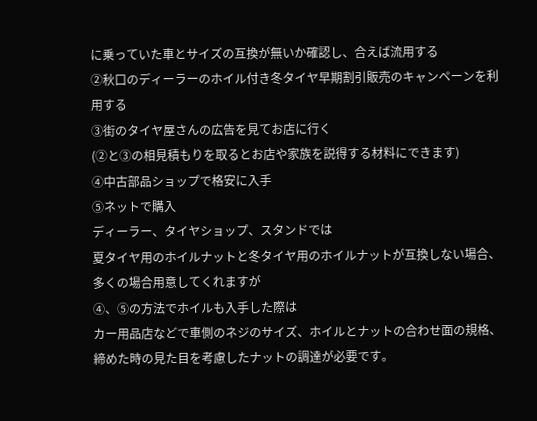に乗っていた車とサイズの互換が無いか確認し、合えば流用する
②秋口のディーラーのホイル付き冬タイヤ早期割引販売のキャンペーンを利用する
③街のタイヤ屋さんの広告を見てお店に行く
(②と③の相見積もりを取るとお店や家族を説得する材料にできます)
④中古部品ショップで格安に入手
⑤ネットで購入
ディーラー、タイヤショップ、スタンドでは
夏タイヤ用のホイルナットと冬タイヤ用のホイルナットが互換しない場合、多くの場合用意してくれますが
④、⑤の方法でホイルも入手した際は
カー用品店などで車側のネジのサイズ、ホイルとナットの合わせ面の規格、締めた時の見た目を考慮したナットの調達が必要です。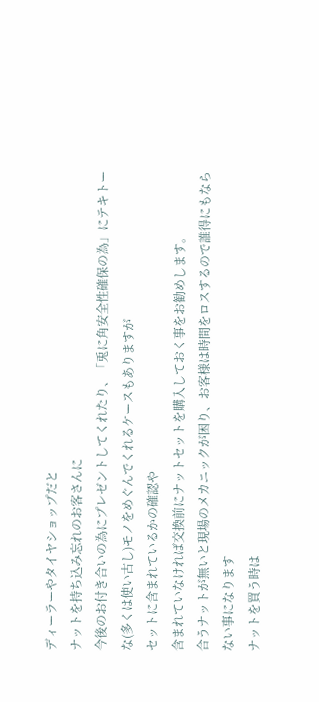ディーラーやタイヤショップだと
ナットを持ち込み忘れのお客さんに
今後のお付き合いの為にプレゼントしてくれたり、「兎に角安全性確保の為」にテキトーな(多くは使い古し)モノをめぐんでくれるケースもありますが
セットに含まれているかの確認や
含まれていなければ交換前にナットセットを購入しておく事をお勧めします。
合うナットが無いと現場のメカニックが困り、お客様は時間をロスするので誰得にもならない事になります
ナットを買う時は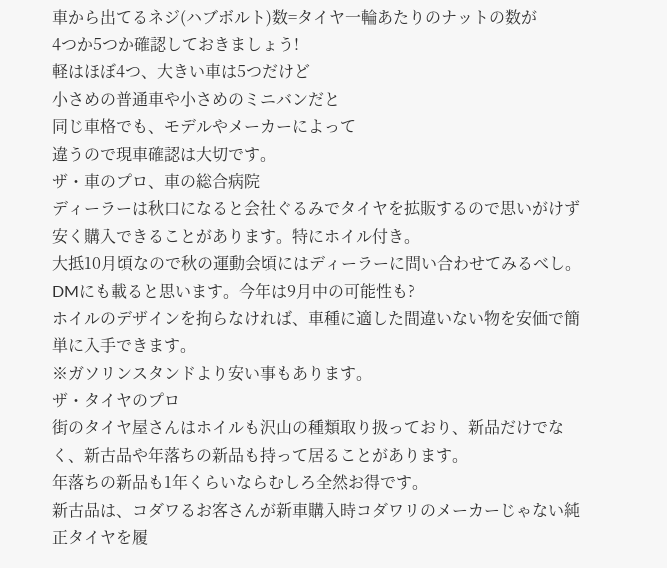車から出てるネジ(ハブボルト)数=タイヤ一輪あたりのナットの数が
4つか5つか確認しておきましょう!
軽はほぼ4つ、大きい車は5つだけど
小さめの普通車や小さめのミニバンだと
同じ車格でも、モデルやメーカーによって
違うので現車確認は大切です。
ザ・車のプロ、車の総合病院
ディーラーは秋口になると会社ぐるみでタイヤを拡販するので思いがけず安く購入できることがあります。特にホイル付き。
大抵10月頃なので秋の運動会頃にはディーラーに問い合わせてみるべし。DMにも載ると思います。今年は9月中の可能性も?
ホイルのデザインを拘らなければ、車種に適した間違いない物を安価で簡単に入手できます。
※ガソリンスタンドより安い事もあります。
ザ・タイヤのプロ
街のタイヤ屋さんはホイルも沢山の種類取り扱っており、新品だけでなく、新古品や年落ちの新品も持って居ることがあります。
年落ちの新品も1年くらいならむしろ全然お得です。
新古品は、コダワるお客さんが新車購入時コダワリのメーカーじゃない純正タイヤを履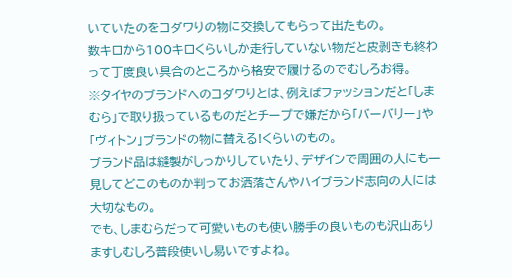いていたのをコダワりの物に交換してもらって出たもの。
数キロから100キロくらいしか走行していない物だと皮剥きも終わって丁度良い具合のところから格安で履けるのでむしろお得。
※タイヤのブランドへのコダワりとは、例えばファッションだと「しまむら」で取り扱っているものだとチープで嫌だから「バーバリー」や「ヴィトン」ブランドの物に替える!くらいのもの。
ブランド品は縫製がしっかりしていたり、デザインで周囲の人にも一見してどこのものか判ってお洒落さんやハイブランド志向の人には大切なもの。
でも、しまむらだって可愛いものも使い勝手の良いものも沢山ありますしむしろ普段使いし易いですよね。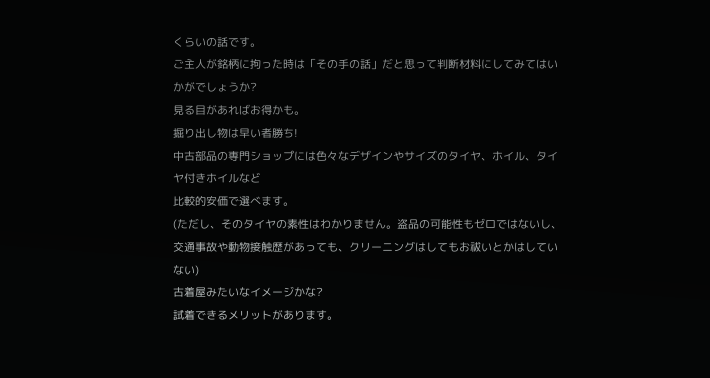くらいの話です。
ご主人が銘柄に拘った時は「その手の話」だと思って判断材料にしてみてはいかがでしょうか?
見る目があればお得かも。
掘り出し物は早い者勝ち!
中古部品の専門ショップには色々なデザインやサイズのタイヤ、ホイル、タイヤ付きホイルなど
比較的安価で選べます。
(ただし、そのタイヤの素性はわかりません。盗品の可能性もゼロではないし、交通事故や動物接触歴があっても、クリーニングはしてもお祓いとかはしていない)
古着屋みたいなイメージかな?
試着できるメリットがあります。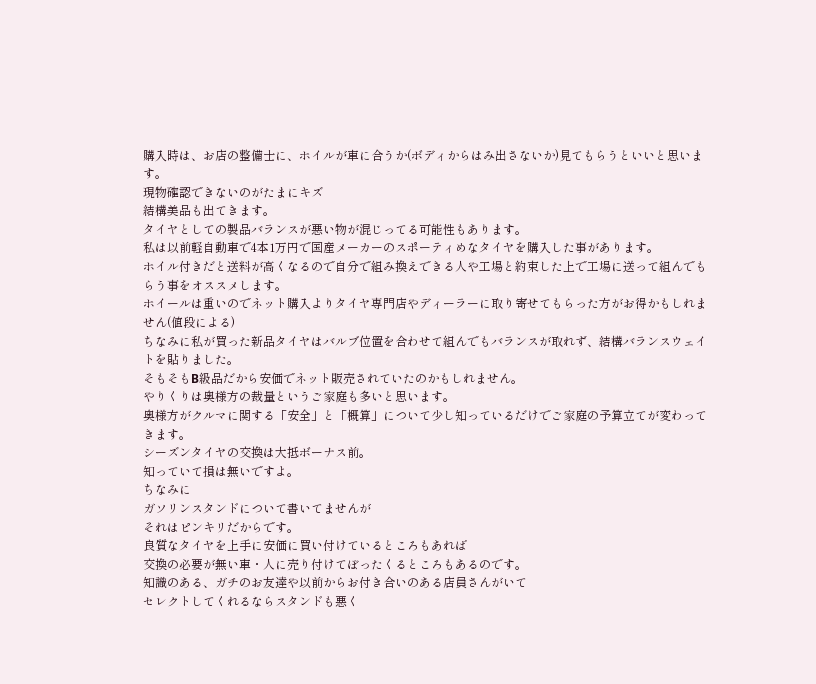購入時は、お店の整備士に、ホイルが車に合うか(ボディからはみ出さないか)見てもらうといいと思います。
現物確認できないのがたまにキズ
結構美品も出てきます。
タイヤとしての製品バランスが悪い物が混じってる可能性もあります。
私は以前軽自動車で4本1万円で国産メーカーのスポーティめなタイヤを購入した事があります。
ホイル付きだと送料が高くなるので自分で組み換えできる人や工場と約束した上で工場に送って組んでもらう事をオススメします。
ホイールは重いのでネット購入よりタイヤ専門店やディーラーに取り寄せてもらった方がお得かもしれません(値段による)
ちなみに私が買った新品タイヤはバルブ位置を合わせて組んでもバランスが取れず、結構バランスウェイトを貼りました。
そもそもB級品だから安価でネット販売されていたのかもしれません。
やりくりは奥様方の裁量というご家庭も多いと思います。
奥様方がクルマに関する「安全」と「概算」について少し知っているだけでご家庭の予算立てが変わってきます。
シーズンタイヤの交換は大抵ボーナス前。
知っていて損は無いですよ。
ちなみに
ガソリンスタンドについて書いてませんが
それはピンキリだからです。
良質なタイヤを上手に安価に買い付けているところもあれば
交換の必要が無い車・人に売り付けてぼったくるところもあるのです。
知識のある、ガチのお友達や以前からお付き合いのある店員さんがいて
セレクトしてくれるならスタンドも悪く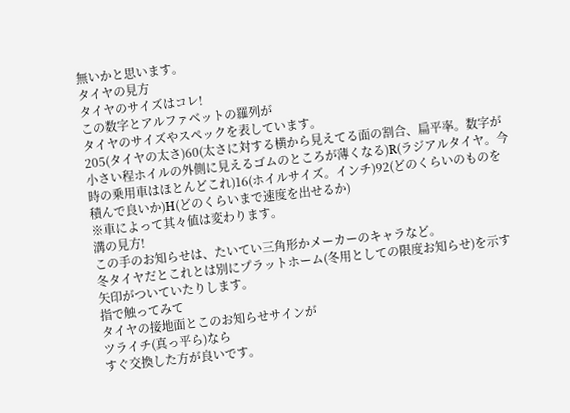無いかと思います。
タイヤの見方
タイヤのサイズはコレ!
この数字とアルファベットの羅列が
タイヤのサイズやスペックを表しています。
205(タイヤの太さ)60(太さに対する横から見えてる面の割合、扁平率。数字が小さい程ホイルの外側に見えるゴムのところが薄くなる)R(ラジアルタイヤ。今時の乗用車はほとんどこれ)16(ホイルサイズ。インチ)92(どのくらいのものを積んで良いか)H(どのくらいまで速度を出せるか)
※車によって其々値は変わります。
溝の見方!
この手のお知らせは、たいてい三角形かメーカーのキャラなど。
冬タイヤだとこれとは別にプラットホーム(冬用としての限度お知らせ)を示す矢印がついていたりします。
指で触ってみて
タイヤの接地面とこのお知らせサインが
ツライチ(真っ平ら)なら
すぐ交換した方が良いです。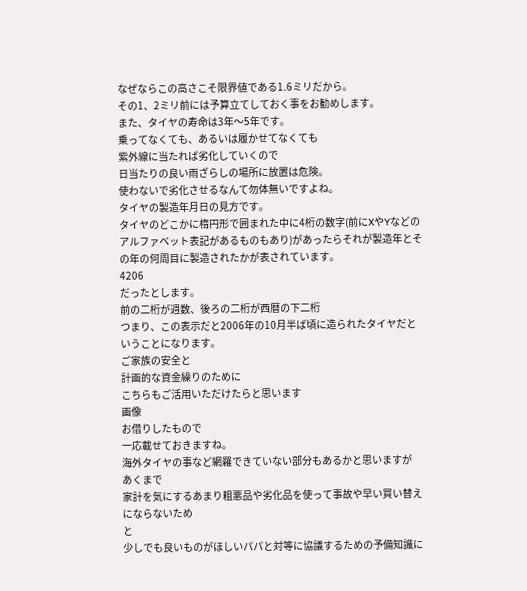なぜならこの高さこそ限界値である1.6ミリだから。
その1、2ミリ前には予算立てしておく事をお勧めします。
また、タイヤの寿命は3年〜5年です。
乗ってなくても、あるいは履かせてなくても
紫外線に当たれば劣化していくので
日当たりの良い雨ざらしの場所に放置は危険。
使わないで劣化させるなんて勿体無いですよね。
タイヤの製造年月日の見方です。
タイヤのどこかに楕円形で囲まれた中に4桁の数字(前にXやYなどのアルファベット表記があるものもあり)があったらそれが製造年とその年の何周目に製造されたかが表されています。
4206
だったとします。
前の二桁が週数、後ろの二桁が西暦の下二桁
つまり、この表示だと2006年の10月半ば頃に造られたタイヤだということになります。
ご家族の安全と
計画的な資金繰りのために
こちらもご活用いただけたらと思います
画像
お借りしたもので
一応載せておきますね。
海外タイヤの事など網羅できていない部分もあるかと思いますが
あくまで
家計を気にするあまり粗悪品や劣化品を使って事故や早い買い替えにならないため
と
少しでも良いものがほしいパパと対等に協議するための予備知識に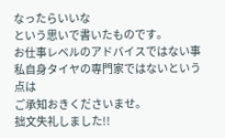なったらいいな
という思いで書いたものです。
お仕事レベルのアドバイスではない事
私自身タイヤの専門家ではないという点は
ご承知おきくださいませ。
拙文失礼しました!!